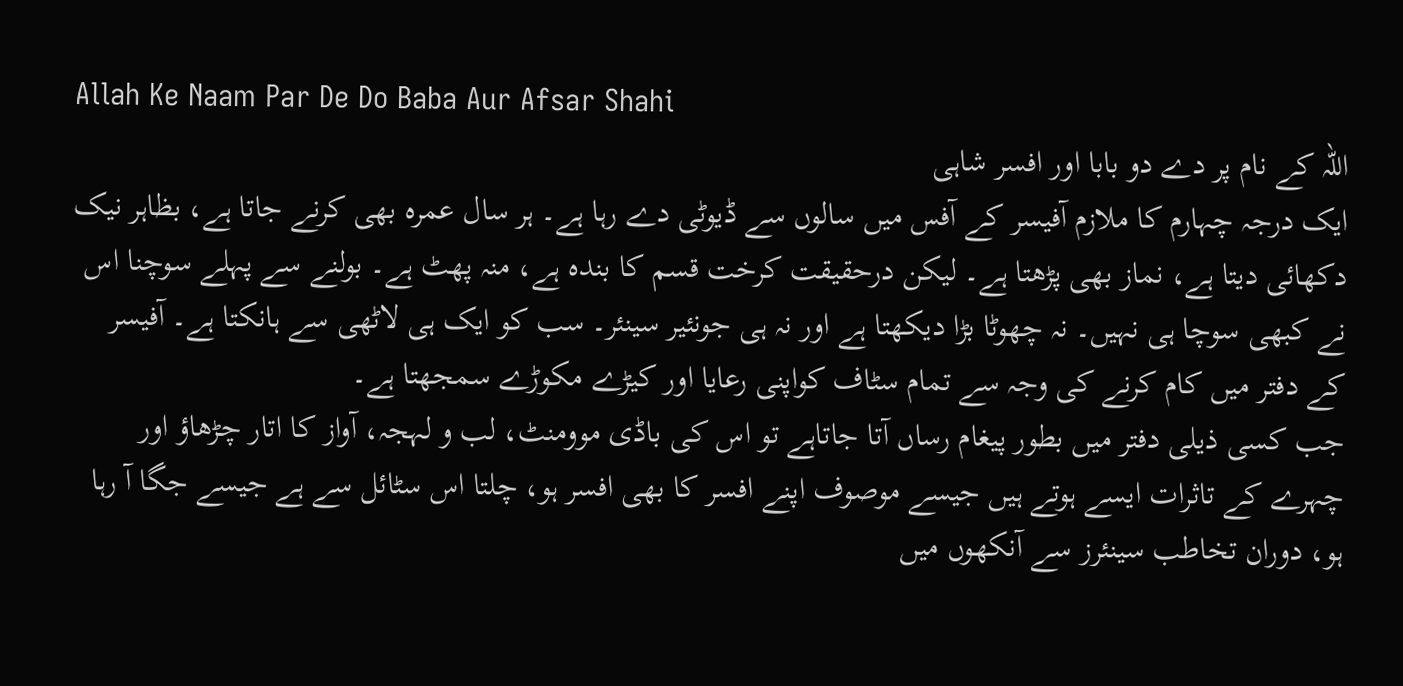Allah Ke Naam Par De Do Baba Aur Afsar Shahi
اللہ کے نام پر دے دو بابا اور افسر شاہی
ایک درجہ چہارم کا ملازم آفیسر کے آفس میں سالوں سے ڈیوٹی دے رہا ہے۔ ہر سال عمرہ بھی کرنے جاتا ہے، بظاہر نیک دکھائی دیتا ہے، نماز بھی پڑھتا ہے۔ لیکن درحقیقت کرخت قسم کا بندہ ہے، منہ پھٹ ہے۔ بولنے سے پہلے سوچنا اس نے کبھی سوچا ہی نہیں۔ نہ چھوٹا بڑا دیکھتا ہے اور نہ ہی جونئیر سینئر۔ سب کو ایک ہی لاٹھی سے ہانکتا ہے۔ آفیسر کے دفتر میں کام کرنے کی وجہ سے تمام سٹاف کواپنی رعایا اور کیڑے مکوڑے سمجھتا ہے۔
جب کسی ذیلی دفتر میں بطور پیغام رساں آتا جاتاہے تو اس کی باڈی موومنٹ، لب و لہجہ، آواز کا اتار چڑھاؤ اور چہرے کے تاثرات ایسے ہوتے ہیں جیسے موصوف اپنے افسر کا بھی افسر ہو، چلتا اس سٹائل سے ہے جیسے جگا آ رہا ہو، دوران تخاطب سینئرز سے آنکھوں میں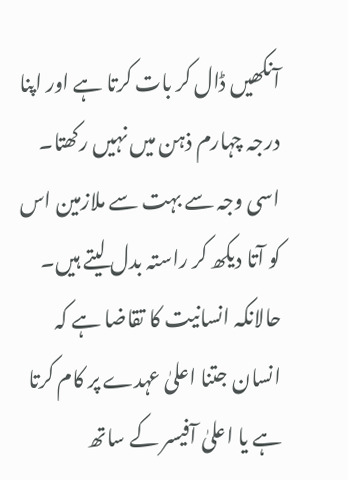آنکھیں ڈال کر بات کرتا ہے اور اپنا درجہ چہارم ذہن میں نہیں رکھتا۔ اسی وجہ سے بہت سے ملازمین اس کو آتا دیکھ کر راستہ بدل لیتے ہیں۔ حالانکہ انسانیت کا تقاضا ہے کہ انسان جتنا اعلیٰ عہدے پر کام کرتا ہے یا اعلیٰ آفیسر کے ساتھ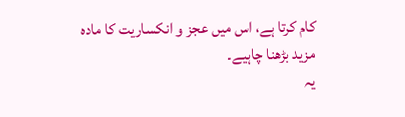کام کرتا ہے، اس میں عجز و انکساریت کا مادہ مزید بڑھنا چاہیے۔
یہ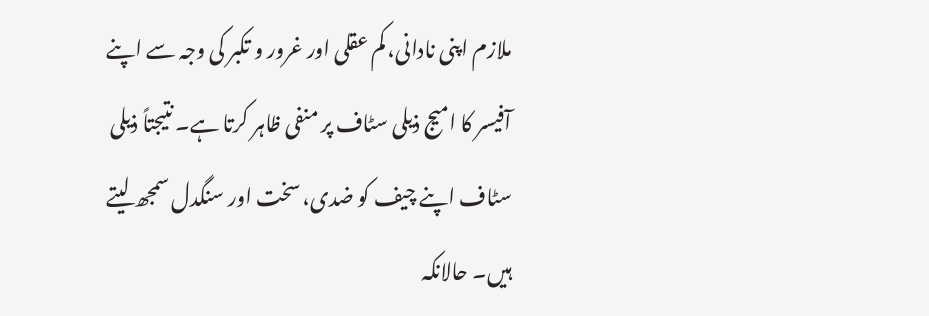ملازم اپنی نادانی، کم عقلی اور غرور و تکبر کی وجہ سے اپنے آفیسر کا امیج ذیلی سٹاف پر منفی ظاہر کرتا ہے۔ نتیجتاً ذیلی سٹاف اپنے چیف کو ضدی، سخت اور سنگدل سمجھ لیتے ہیں۔ حالانکہ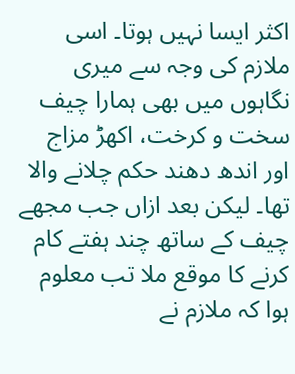اکثر ایسا نہیں ہوتا۔ اسی ملازم کی وجہ سے میری نگاہوں میں بھی ہمارا چیف سخت و کرخت، اکھڑ مزاج اور اندھ دھند حکم چلانے والا تھا۔ لیکن بعد ازاں جب مجھے چیف کے ساتھ چند ہفتے کام کرنے کا موقع ملا تب معلوم ہوا کہ ملازم نے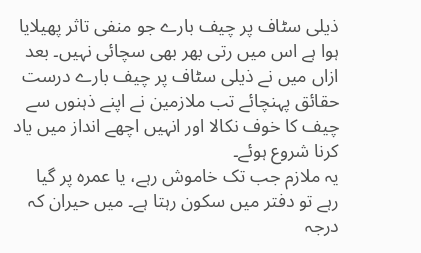ذیلی سٹاف پر چیف بارے جو منفی تاثر پھیلایا ہوا ہے اس میں رتی بھر بھی سچائی نہیں۔ بعد ازاں میں نے ذیلی سٹاف پر چیف بارے درست حقائق پہنچائے تب ملازمین نے اپنے ذہنوں سے چیف کا خوف نکالا اور انہیں اچھے انداز میں یاد کرنا شروع ہوئے۔
یہ ملازم جب تک خاموش رہے، یا عمرہ پر گیا رہے تو دفتر میں سکون رہتا ہے۔ میں حیران کہ درجہ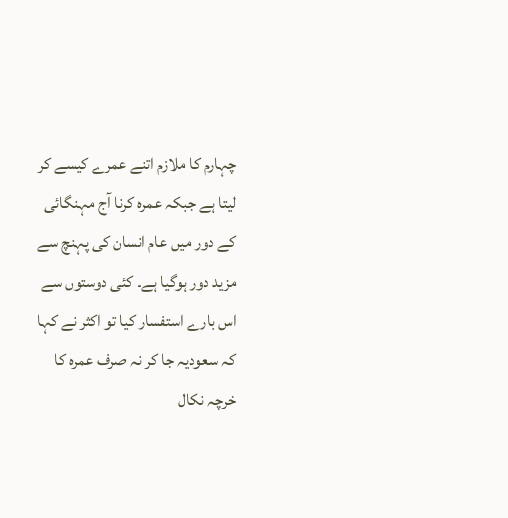چہارم کا ملازم اتنے عمرے کیسے کر لیتا ہے جبکہ عمرہ کرنا آج مہنگائی کے دور میں عام انسان کی پہنچ سے مزید دور ہوگیا ہے۔ کئی دوستوں سے اس بارے استفسار کیا تو اکثر نے کہا کہ سعودیہ جا کر نہ صرف عمرہ کا خرچہ نکال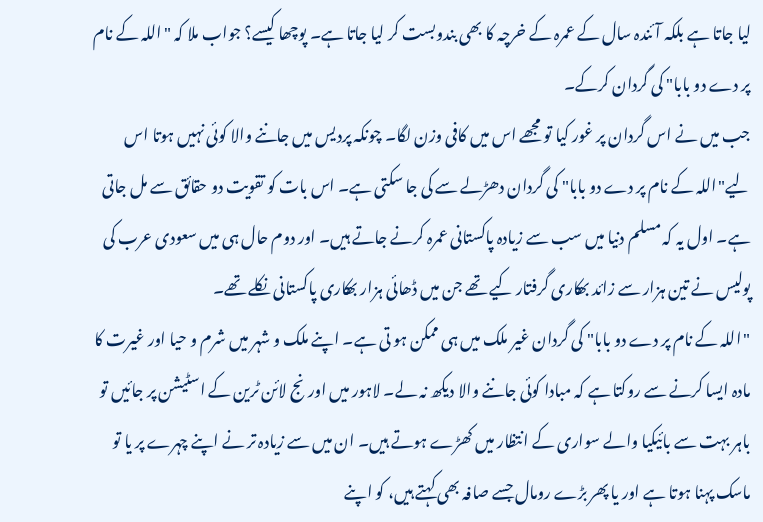لیا جاتا ہے بلکہ آئندہ سال کے عمرہ کے خرچہ کا بھی بندوبست کر لیا جاتا ہے۔ پوچھا کیسے؟ جواب ملا کہ "اللہ کے نام پر دے دو بابا" کی گردان کرکے۔
جب میں نے اس گردان پر غور کیا تو مجھے اس میں کافی وزن لگا۔ چونکہ پردیس میں جاننے والا کوئی نہیں ہوتا اس لیے"اللہ کے نام پر دے دو بابا" کی گردان دھڑلے سے کی جا سکتی ہے۔ اس بات کو تقویت دو حقائق سے مل جاتی ہے۔ اول یہ کہ مسلم دنیا میں سب سے زیادہ پاکستانی عمرہ کرنے جاتے ہیں۔ اور دوم حال ہی میں سعودی عرب کی پولیس نے تین ہزار سے زائد بھکاری گرفتار کیے تھے جن میں ڈھائی ہزار بھکاری پاکستانی نکلے تھے۔
"اللہ کے نام پر دے دو بابا" کی گردان غیر ملک میں ہی ممکن ہو تی ہے۔ اپنے ملک و شہر میں شرم و حیا اور غیرت کا مادہ ایسا کرنے سے روکتا ہے کہ مبادا کوئی جاننے والا دیکھ نہ لے۔ لاہور میں اورنج لائن ٹرین کے اسٹیشن پر جائیں تو باہر بہت سے بائیکیا والے سواری کے انتظار میں کھڑے ہوتے ہیں۔ ان میں سے زیادہ تر نے اپنے چہرے پر یا تو ماسک پہنا ہوتا ہے اور یا پھر بڑے رومال جسے صافہ بھی کہتے ہیں، کو اپنے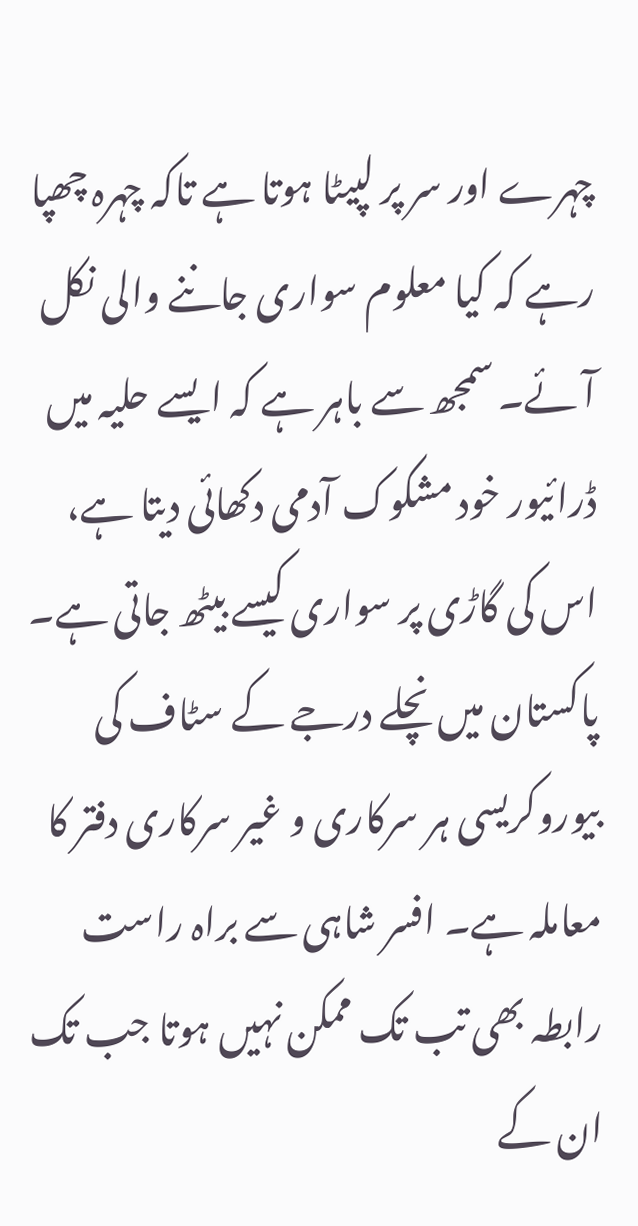چہرے اور سر پر لپیٹا ہوتا ہے تاکہ چہرہ چھپا رہے کہ کیا معلوم سواری جاننے والی نکل آئے۔ سمجھ سے باہر ہے کہ ایسے حلیہ میں ڈرائیور خود مشکوک آدمی دکھائی دیتا ہے، اس کی گاڑی پر سواری کیسے بیٹھ جاتی ہے۔
پاکستان میں نچلے درجے کے سٹاف کی بیوروکریسی ہر سرکاری و غیر سرکاری دفتر کا معاملہ ہے۔ افسر شاہی سے براہ راست رابطہ بھی تب تک ممکن نہیں ہوتا جب تک ان کے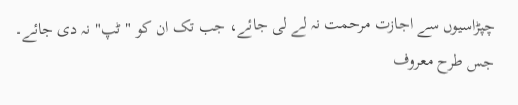چپڑاسیوں سے اجازت مرحمت نہ لے لی جائے، جب تک ان کو "ٹپ" نہ دی جائے۔ جس طرح معروف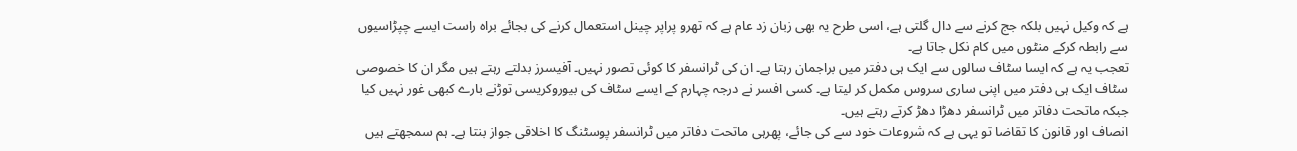ہے کہ وکیل نہیں بلکہ جج کرنے سے دال گلتی ہے، اسی طرح یہ بھی زبان زد عام ہے کہ تھرو پراپر چینل استعمال کرنے کی بجائے براہ راست ایسے چپڑاسیوں سے رابطہ کرکے منٹوں میں کام نکل جاتا ہے۔
تعجب یہ ہے کہ ایسا سٹاف سالوں سے ایک ہی دفتر میں براجمان رہتا ہے۔ ان کی ٹرانسفر کا کوئی تصور نہیں۔ آفیسرز بدلتے رہتے ہیں مگر ان کا خصوصی سٹاف ایک ہی دفتر میں اپنی ساری سروس مکمل کر لیتا ہے۔ کسی افسر نے درجہ چہارم کے ایسے سٹاف کی بیوروکریسی توڑنے بارے کبھی غور نہیں کیا جبکہ ماتحت دفاتر میں ٹرانسفر دھڑا دھڑ کرتے رہتے ہیں۔
انصاف اور قانون کا تقاضا تو یہی ہے کہ شروعات خود سے کی جائے، پھرہی ماتحت دفاتر میں ٹرانسفر پوسٹنگ کا اخلاقی جواز بنتا ہے۔ ہم سمجھتے ہیں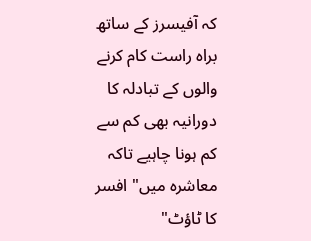کہ آفیسرز کے ساتھ براہ راست کام کرنے والوں کے تبادلہ کا دورانیہ بھی کم سے کم ہونا چاہیے تاکہ معاشرہ میں" افسر کا ٹاؤٹ"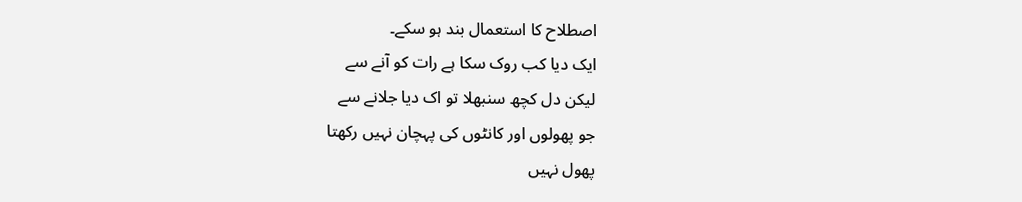اصطلاح کا استعمال بند ہو سکے۔
ایک دیا کب روک سکا ہے رات کو آنے سے
لیکن دل کچھ سنبھلا تو اک دیا جلانے سے
جو پھولوں اور کانٹوں کی پہچان نہیں رکھتا
پھول نہیں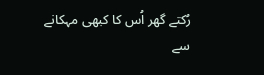رُکتے گھر اُس کا کبھی مہکانے سے